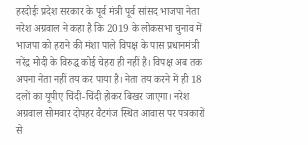हरदोईः प्रदेश सरकार के पूर्व मंत्री पूर्व सांसद भाजपा नेता नरेश अग्रवाल ने कहा है कि 2019 के लोकसभा चुनाव में भाजपा को हराने की मंशा पाले विपक्ष के पास प्रधानमंत्री नरेंद्र मोदी के विरुद्ध कोई चेहरा ही नहीं है। विपक्ष अब तक अपना नेता नहीं तय कर पाया है। नेता तय करने में ही 18 दलों का यूपीए चिंदी-चिंदी होकर बिखर जाएगा। नरेश अग्रवाल सोमवार दोपहर वैटगंज स्थित आवास पर पत्रकारों से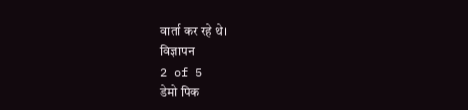वार्ता कर रहे थे।
विज्ञापन
2 of 5
डेमो पिक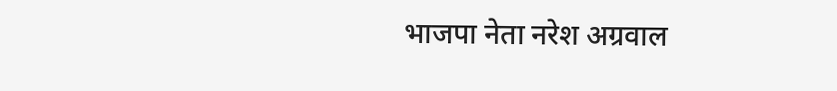भाजपा नेता नरेश अग्रवाल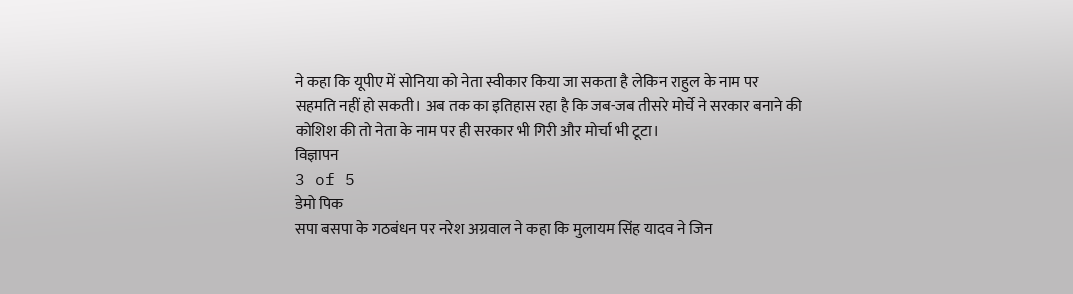ने कहा कि यूपीए में सोनिया को नेता स्वीकार किया जा सकता है लेकिन राहुल के नाम पर सहमति नहीं हो सकती। अब तक का इतिहास रहा है कि जब-जब तीसरे मोर्चे ने सरकार बनाने की कोशिश की तो नेता के नाम पर ही सरकार भी गिरी और मोर्चा भी टूटा।
विज्ञापन
3 of 5
डेमो पिक
सपा बसपा के गठबंधन पर नरेश अग्रवाल ने कहा कि मुलायम सिंह यादव ने जिन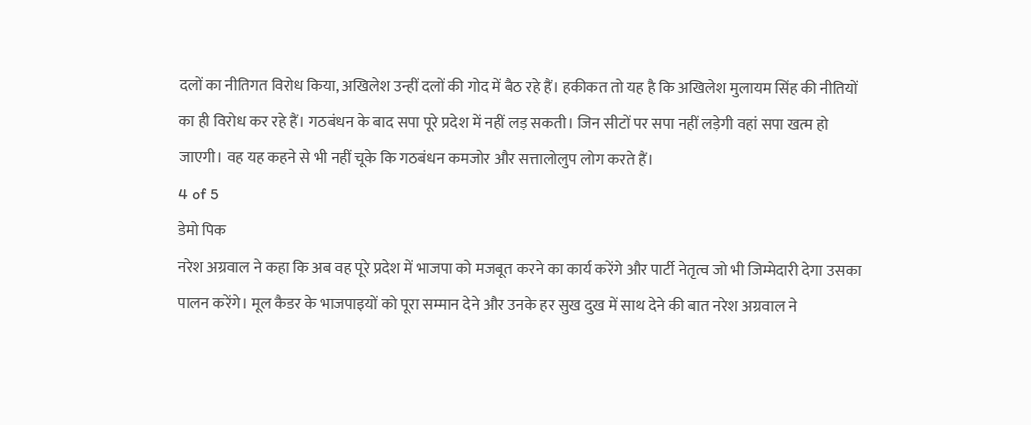दलों का नीतिगत विरोध किया, अखिलेश उन्हीं दलों की गोद में बैठ रहे हैं। हकीकत तो यह है कि अखिलेश मुलायम सिंह की नीतियों का ही विरोध कर रहे हैं। गठबंधन के बाद सपा पूरे प्रदेश में नहीं लड़ सकती। जिन सीटों पर सपा नहीं लड़ेगी वहां सपा खत्म हो जाएगी। वह यह कहने से भी नहीं चूके कि गठबंधन कमजोर और सत्तालोलुप लोग करते हैं।
4 of 5
डेमो पिक
नरेश अग्रवाल ने कहा कि अब वह पूरे प्रदेश में भाजपा को मजबूत करने का कार्य करेंगे और पार्टी नेतृत्व जो भी जिम्मेदारी देगा उसका पालन करेंगे। मूल कैडर के भाजपाइयों को पूरा सम्मान देने और उनके हर सुख दुख में साथ देने की बात नरेश अग्रवाल ने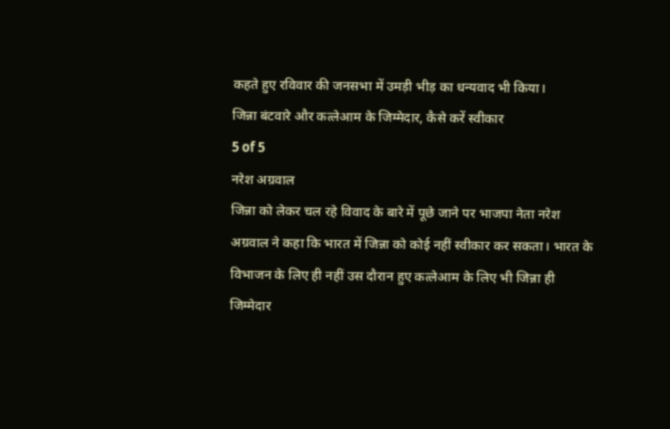कहते हुए रविवार की जनसभा में उमड़ी भीड़ का धन्यवाद भी किया।
जिन्ना बंटवारे और कत्लेआम के जिम्मेदार, कैसे करें स्वीकार
5 of 5
नरेश अग्रवाल
जिन्ना को लेकर चल रहे विवाद के बारे में पूछे जाने पर भाजपा नेता नरेश अग्रवाल ने कहा कि भारत में जिन्ना को कोई नहीं स्वीकार कर सकता। भारत के विभाजन के लिए ही नहीं उस दौरान हुए कत्लेआम के लिए भी जिन्ना ही जिम्मेदार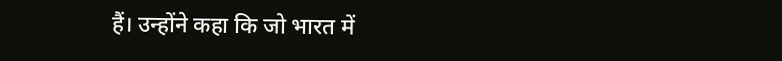हैं। उन्होंने कहा कि जो भारत में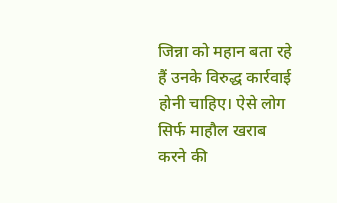जिन्ना को महान बता रहे हैं उनके विरुद्ध कार्रवाई होनी चाहिए। ऐसे लोग सिर्फ माहौल खराब करने की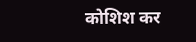कोशिश कर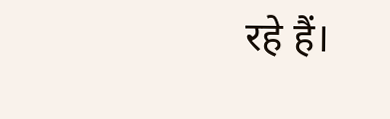रहे हैं।